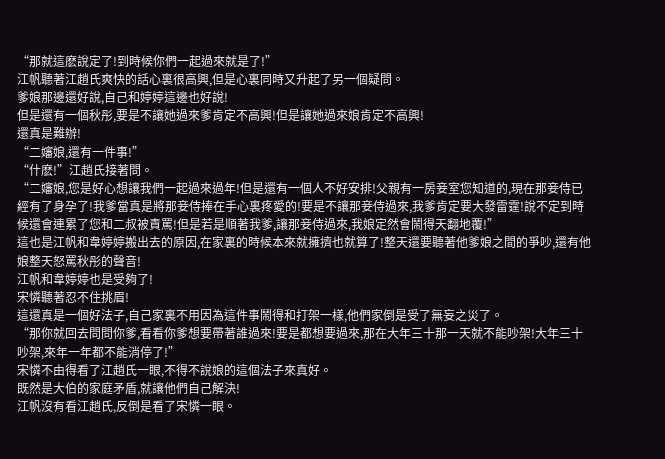“那就這麽說定了!到時候你們一起過來就是了!”
江帆聽著江趙氏爽快的話心裏很高興,但是心裏同時又升起了另一個疑問。
爹娘那邊還好說,自己和婷婷這邊也好說!
但是還有一個秋彤,要是不讓她過來爹肯定不高興!但是讓她過來娘肯定不高興!
還真是難辦!
“二嬸娘,還有一件事!”
“什麽!”江趙氏接著問。
“二嬸娘,您是好心想讓我們一起過來過年!但是還有一個人不好安排!父親有一房妾室您知道的,現在那妾侍已經有了身孕了!我爹當真是將那妾侍捧在手心裏疼愛的!要是不讓那妾侍過來,我爹肯定要大發雷霆!說不定到時候還會連累了您和二叔被責罵!但是若是順著我爹,讓那妾侍過來,我娘定然會鬧得天翻地覆!”
這也是江帆和韋婷婷搬出去的原因,在家裏的時候本來就擁擠也就算了!整天還要聽著他爹娘之間的爭吵,還有他娘整天怒罵秋彤的聲音!
江帆和韋婷婷也是受夠了!
宋憐聽著忍不住挑眉!
這還真是一個好法子,自己家裏不用因為這件事鬧得和打架一樣,他們家倒是受了無妄之災了。
“那你就回去問問你爹,看看你爹想要帶著誰過來!要是都想要過來,那在大年三十那一天就不能吵架!大年三十吵架,來年一年都不能消停了!”
宋憐不由得看了江趙氏一眼,不得不說娘的這個法子來真好。
既然是大伯的家庭矛盾,就讓他們自己解決!
江帆沒有看江趙氏,反倒是看了宋憐一眼。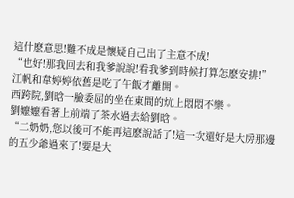這什麽意思!難不成是懷疑自己出了主意不成!
“也好!那我回去和我爹說說!看我爹到時候打算怎麽安排!”
江帆和韋婷婷依舊是吃了午飯才離開。
西跨院,劉晗一臉委屈的坐在東間的炕上悶悶不樂。
劉嬤嬤看著上前端了茶水過去給劉晗。
“二奶奶,您以後可不能再這麽說話了!這一次還好是大房那邊的五少爺過來了!要是大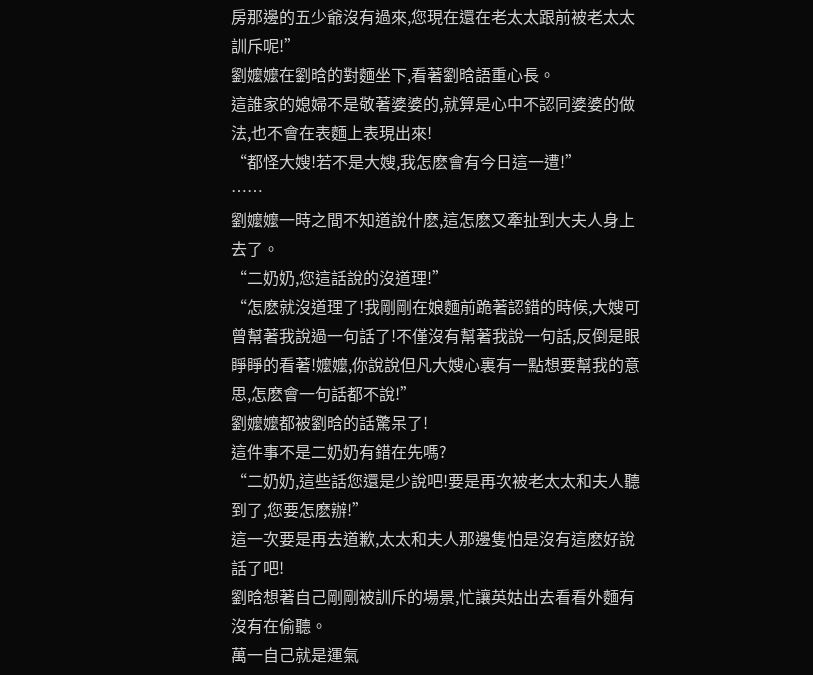房那邊的五少爺沒有過來,您現在還在老太太跟前被老太太訓斥呢!”
劉嬤嬤在劉晗的對麵坐下,看著劉晗語重心長。
這誰家的媳婦不是敬著婆婆的,就算是心中不認同婆婆的做法,也不會在表麵上表現出來!
“都怪大嫂!若不是大嫂,我怎麽會有今日這一遭!”
……
劉嬤嬤一時之間不知道說什麽,這怎麽又牽扯到大夫人身上去了。
“二奶奶,您這話說的沒道理!”
“怎麽就沒道理了!我剛剛在娘麵前跪著認錯的時候,大嫂可曾幫著我說過一句話了!不僅沒有幫著我說一句話,反倒是眼睜睜的看著!嬤嬤,你說說但凡大嫂心裏有一點想要幫我的意思,怎麽會一句話都不說!”
劉嬤嬤都被劉晗的話驚呆了!
這件事不是二奶奶有錯在先嗎?
“二奶奶,這些話您還是少說吧!要是再次被老太太和夫人聽到了,您要怎麽辦!”
這一次要是再去道歉,太太和夫人那邊隻怕是沒有這麽好說話了吧!
劉晗想著自己剛剛被訓斥的場景,忙讓英姑出去看看外麵有沒有在偷聽。
萬一自己就是運氣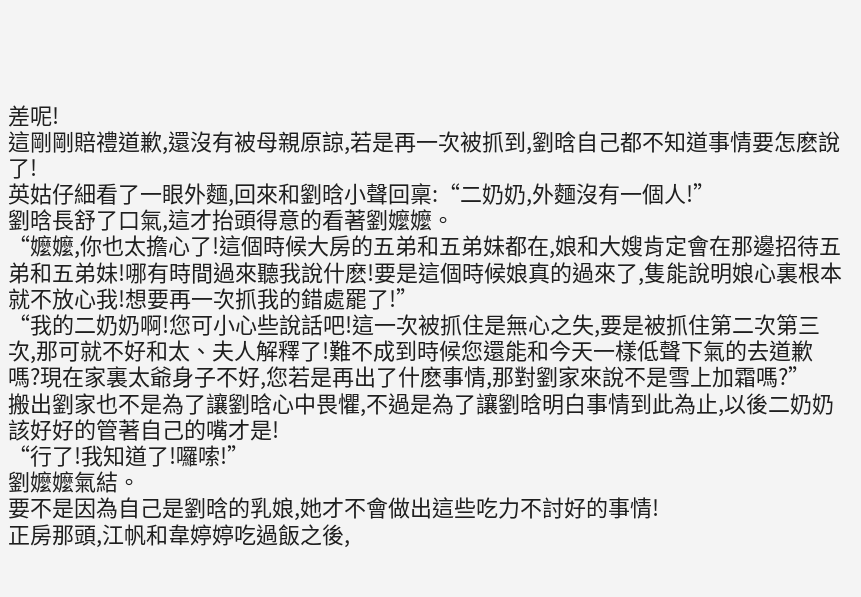差呢!
這剛剛賠禮道歉,還沒有被母親原諒,若是再一次被抓到,劉晗自己都不知道事情要怎麽說了!
英姑仔細看了一眼外麵,回來和劉晗小聲回稟:“二奶奶,外麵沒有一個人!”
劉晗長舒了口氣,這才抬頭得意的看著劉嬤嬤。
“嬤嬤,你也太擔心了!這個時候大房的五弟和五弟妹都在,娘和大嫂肯定會在那邊招待五弟和五弟妹!哪有時間過來聽我說什麽!要是這個時候娘真的過來了,隻能說明娘心裏根本就不放心我!想要再一次抓我的錯處罷了!”
“我的二奶奶啊!您可小心些說話吧!這一次被抓住是無心之失,要是被抓住第二次第三次,那可就不好和太、夫人解釋了!難不成到時候您還能和今天一樣低聲下氣的去道歉嗎?現在家裏太爺身子不好,您若是再出了什麽事情,那對劉家來說不是雪上加霜嗎?”
搬出劉家也不是為了讓劉晗心中畏懼,不過是為了讓劉晗明白事情到此為止,以後二奶奶該好好的管著自己的嘴才是!
“行了!我知道了!囉嗦!”
劉嬤嬤氣結。
要不是因為自己是劉晗的乳娘,她才不會做出這些吃力不討好的事情!
正房那頭,江帆和韋婷婷吃過飯之後,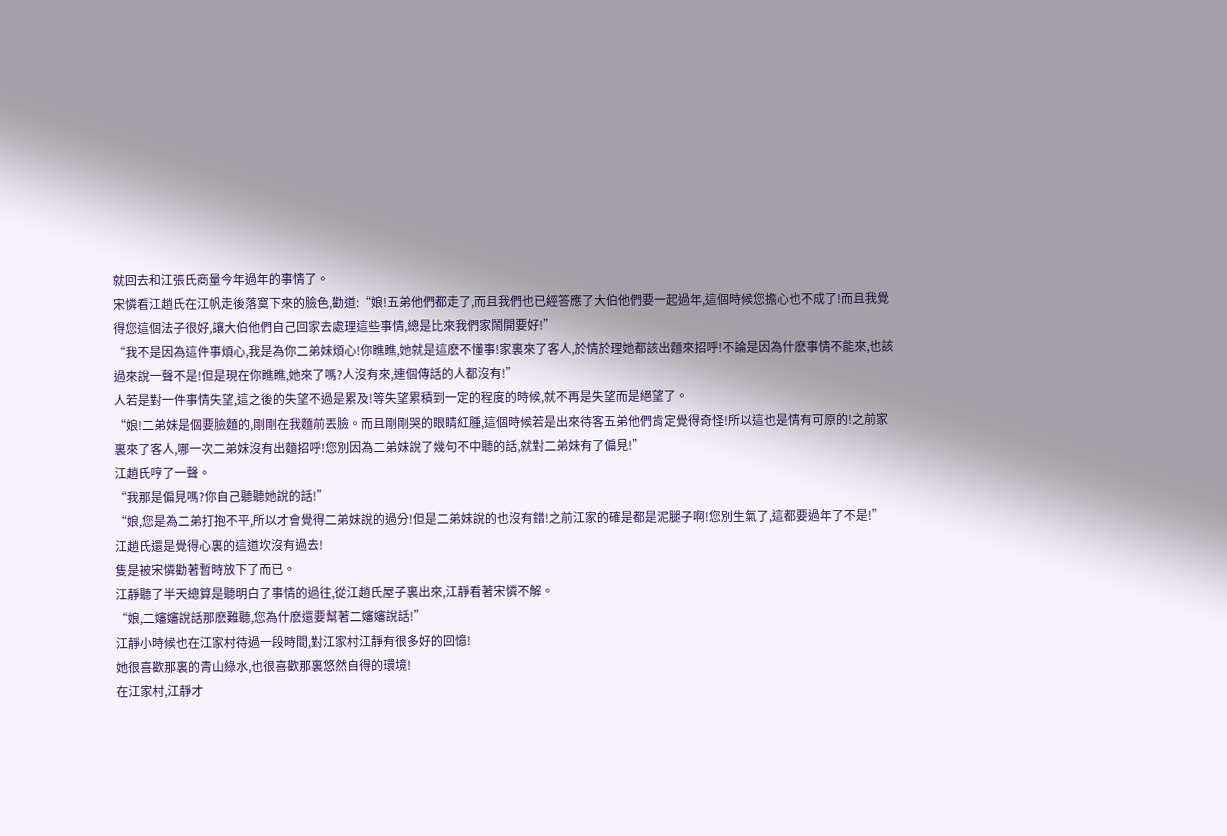就回去和江張氏商量今年過年的事情了。
宋憐看江趙氏在江帆走後落寞下來的臉色,勸道:“娘!五弟他們都走了,而且我們也已經答應了大伯他們要一起過年,這個時候您擔心也不成了!而且我覺得您這個法子很好,讓大伯他們自己回家去處理這些事情,總是比來我們家鬧開要好!”
“我不是因為這件事煩心,我是為你二弟妹煩心!你瞧瞧,她就是這麽不懂事!家裏來了客人,於情於理她都該出麵來招呼!不論是因為什麽事情不能來,也該過來說一聲不是!但是現在你瞧瞧,她來了嗎?人沒有來,連個傳話的人都沒有!”
人若是對一件事情失望,這之後的失望不過是累及!等失望累積到一定的程度的時候,就不再是失望而是絕望了。
“娘!二弟妹是個要臉麵的,剛剛在我麵前丟臉。而且剛剛哭的眼睛紅腫,這個時候若是出來待客五弟他們肯定覺得奇怪!所以這也是情有可原的!之前家裏來了客人,哪一次二弟妹沒有出麵招呼!您別因為二弟妹說了幾句不中聽的話,就對二弟妹有了偏見!”
江趙氏哼了一聲。
“我那是偏見嗎?你自己聽聽她說的話!”
“娘,您是為二弟打抱不平,所以才會覺得二弟妹說的過分!但是二弟妹說的也沒有錯!之前江家的確是都是泥腿子啊!您別生氣了,這都要過年了不是!”
江趙氏還是覺得心裏的這道坎沒有過去!
隻是被宋憐勸著暫時放下了而已。
江靜聽了半天總算是聽明白了事情的過往,從江趙氏屋子裏出來,江靜看著宋憐不解。
“娘,二嬸嬸說話那麽難聽,您為什麽還要幫著二嬸嬸說話!”
江靜小時候也在江家村待過一段時間,對江家村江靜有很多好的回憶!
她很喜歡那裏的青山綠水,也很喜歡那裏悠然自得的環境!
在江家村,江靜才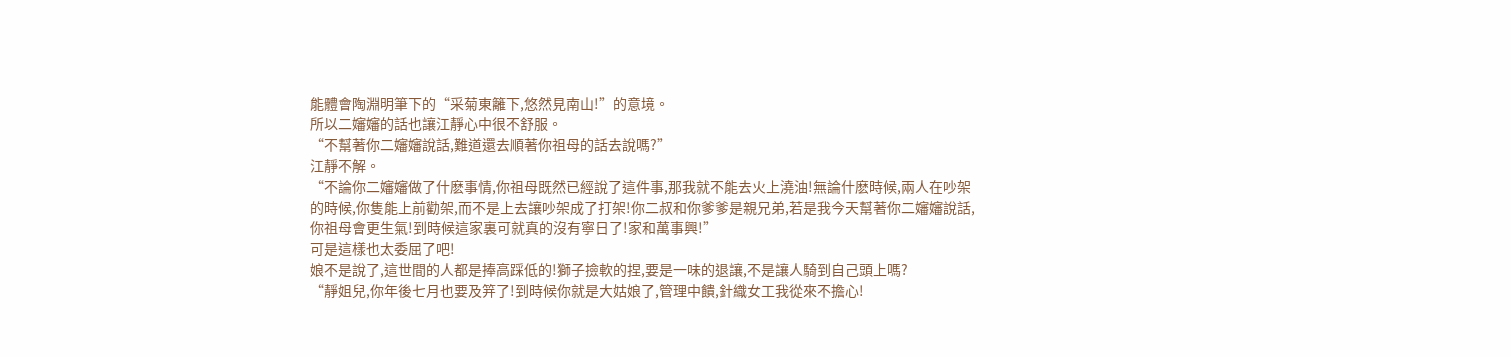能體會陶淵明筆下的“采菊東籬下,悠然見南山!”的意境。
所以二嬸嬸的話也讓江靜心中很不舒服。
“不幫著你二嬸嬸說話,難道還去順著你祖母的話去說嗎?”
江靜不解。
“不論你二嬸嬸做了什麽事情,你祖母既然已經說了這件事,那我就不能去火上澆油!無論什麽時候,兩人在吵架的時候,你隻能上前勸架,而不是上去讓吵架成了打架!你二叔和你爹爹是親兄弟,若是我今天幫著你二嬸嬸說話,你祖母會更生氣!到時候這家裏可就真的沒有寧日了!家和萬事興!”
可是這樣也太委屈了吧!
娘不是說了,這世間的人都是捧高踩低的!獅子撿軟的捏,要是一味的退讓,不是讓人騎到自己頭上嗎?
“靜姐兒,你年後七月也要及笄了!到時候你就是大姑娘了,管理中饋,針織女工我從來不擔心!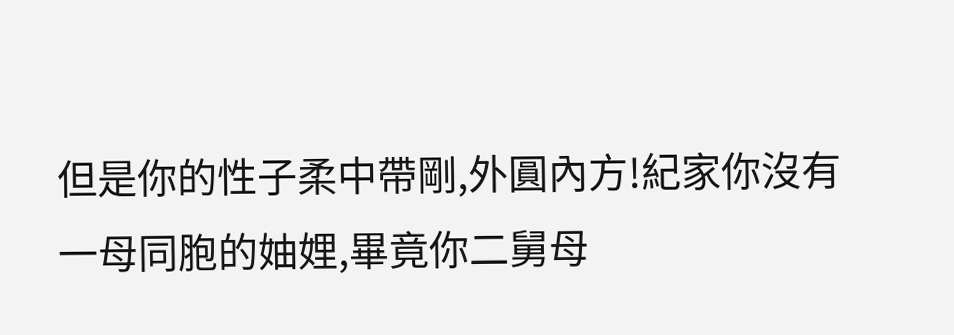但是你的性子柔中帶剛,外圓內方!紀家你沒有一母同胞的妯娌,畢竟你二舅母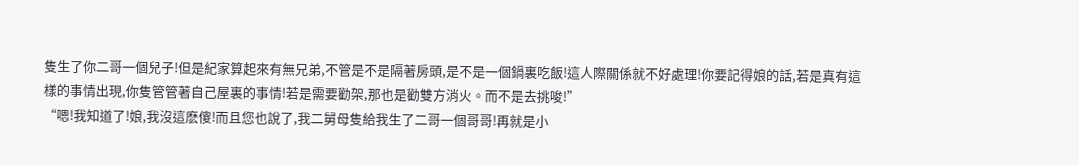隻生了你二哥一個兒子!但是紀家算起來有無兄弟,不管是不是隔著房頭,是不是一個鍋裏吃飯!這人際關係就不好處理!你要記得娘的話,若是真有這樣的事情出現,你隻管管著自己屋裏的事情!若是需要勸架,那也是勸雙方消火。而不是去挑唆!”
“嗯!我知道了!娘,我沒這麽傻!而且您也說了,我二舅母隻給我生了二哥一個哥哥!再就是小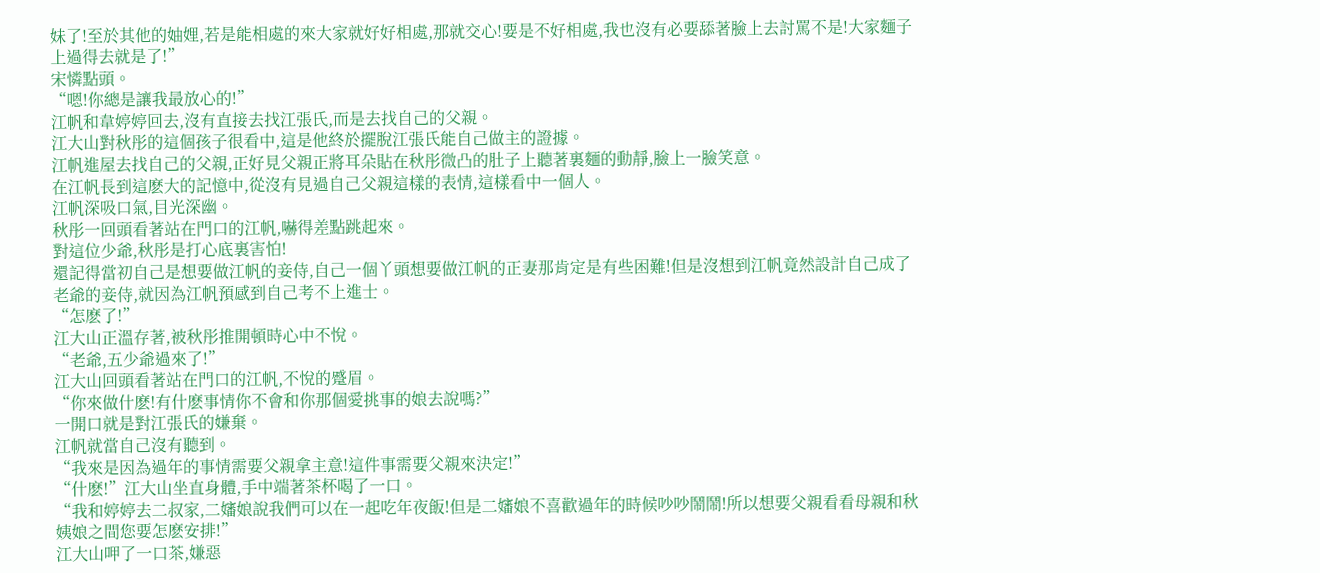妹了!至於其他的妯娌,若是能相處的來大家就好好相處,那就交心!要是不好相處,我也沒有必要舔著臉上去討罵不是!大家麵子上過得去就是了!”
宋憐點頭。
“嗯!你總是讓我最放心的!”
江帆和韋婷婷回去,沒有直接去找江張氏,而是去找自己的父親。
江大山對秋彤的這個孩子很看中,這是他終於擺脫江張氏能自己做主的證據。
江帆進屋去找自己的父親,正好見父親正將耳朵貼在秋彤微凸的肚子上聽著裏麵的動靜,臉上一臉笑意。
在江帆長到這麽大的記憶中,從沒有見過自己父親這樣的表情,這樣看中一個人。
江帆深吸口氣,目光深幽。
秋彤一回頭看著站在門口的江帆,嚇得差點跳起來。
對這位少爺,秋彤是打心底裏害怕!
還記得當初自己是想要做江帆的妾侍,自己一個丫頭想要做江帆的正妻那肯定是有些困難!但是沒想到江帆竟然設計自己成了老爺的妾侍,就因為江帆預感到自己考不上進士。
“怎麽了!”
江大山正溫存著,被秋彤推開頓時心中不悅。
“老爺,五少爺過來了!”
江大山回頭看著站在門口的江帆,不悅的蹙眉。
“你來做什麽!有什麽事情你不會和你那個愛挑事的娘去說嗎?”
一開口就是對江張氏的嫌棄。
江帆就當自己沒有聽到。
“我來是因為過年的事情需要父親拿主意!這件事需要父親來決定!”
“什麽!”江大山坐直身體,手中端著茶杯喝了一口。
“我和婷婷去二叔家,二嬸娘說我們可以在一起吃年夜飯!但是二嬸娘不喜歡過年的時候吵吵鬧鬧!所以想要父親看看母親和秋姨娘之間您要怎麽安排!”
江大山呷了一口茶,嫌惡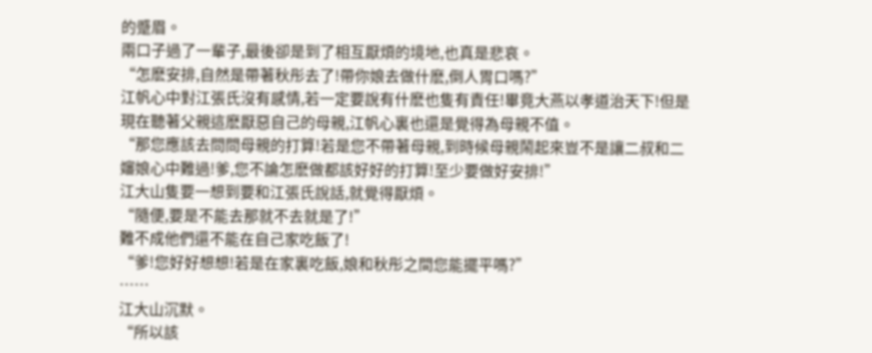的蹙眉。
兩口子過了一輩子,最後卻是到了相互厭煩的境地,也真是悲哀。
“怎麽安排,自然是帶著秋彤去了!帶你娘去做什麽,倒人胃口嗎?”
江帆心中對江張氏沒有感情,若一定要說有什麽也隻有責任!畢竟大燕以孝道治天下!但是現在聽著父親這麽厭惡自己的母親,江帆心裏也還是覺得為母親不值。
“那您應該去問問母親的打算!若是您不帶著母親,到時候母親鬧起來豈不是讓二叔和二嬸娘心中難過!爹,您不論怎麽做都該好好的打算!至少要做好安排!”
江大山隻要一想到要和江張氏說話,就覺得厭煩。
“隨便,要是不能去那就不去就是了!”
難不成他們還不能在自己家吃飯了!
“爹!您好好想想!若是在家裏吃飯,娘和秋彤之間您能擺平嗎?”
……
江大山沉默。
“所以該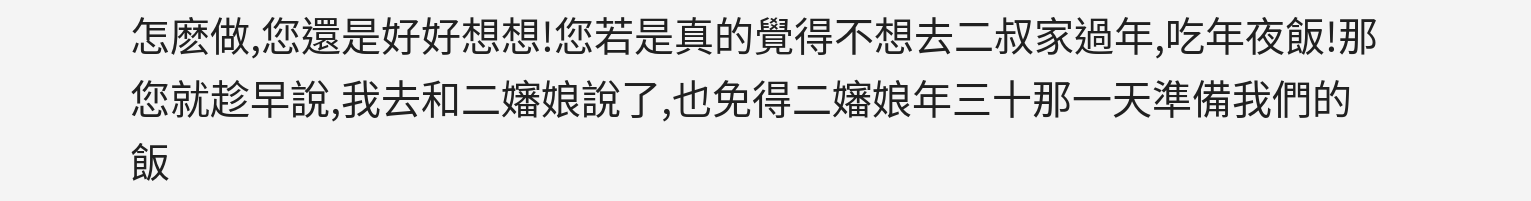怎麽做,您還是好好想想!您若是真的覺得不想去二叔家過年,吃年夜飯!那您就趁早說,我去和二嬸娘說了,也免得二嬸娘年三十那一天準備我們的飯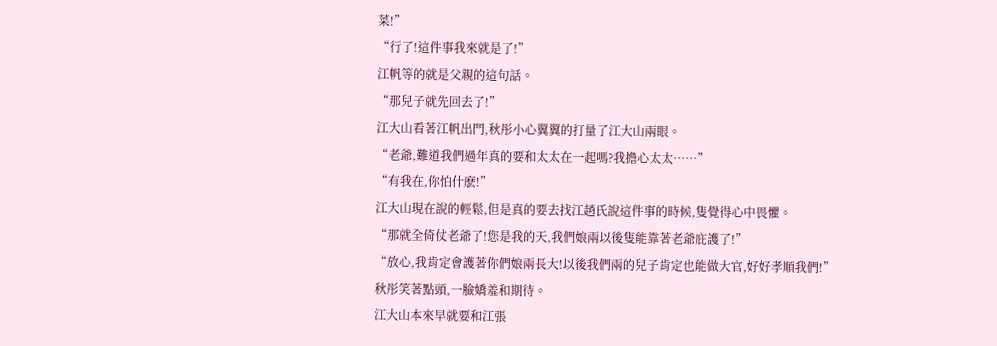菜!”
“行了!這件事我來就是了!”
江帆等的就是父親的這句話。
“那兒子就先回去了!”
江大山看著江帆出門,秋彤小心翼翼的打量了江大山兩眼。
“老爺,難道我們過年真的要和太太在一起嗎?我擔心太太……”
“有我在,你怕什麽!”
江大山現在說的輕鬆,但是真的要去找江趙氏說這件事的時候,隻覺得心中畏懼。
“那就全倚仗老爺了!您是我的天,我們娘兩以後隻能靠著老爺庇護了!”
“放心,我肯定會護著你們娘兩長大!以後我們兩的兒子肯定也能做大官,好好孝順我們!”
秋彤笑著點頭,一臉嬌羞和期待。
江大山本來早就要和江張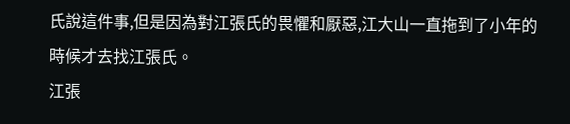氏說這件事,但是因為對江張氏的畏懼和厭惡,江大山一直拖到了小年的時候才去找江張氏。
江張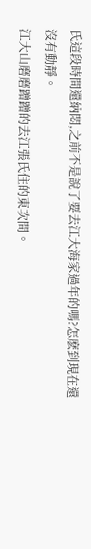氏這段時間還納悶,之前不是說了要去江大海家過年的嗎?怎麽到現在還沒有動靜。
江大山磨磨蹭蹭的去江張氏住的東次間。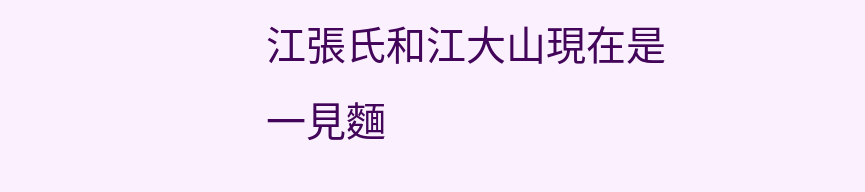江張氏和江大山現在是一見麵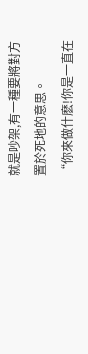就是吵架,有一種要將對方置於死地的意思。
“你來做什麽!你是一直在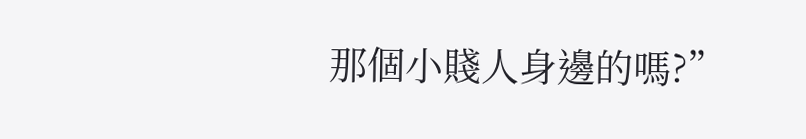那個小賤人身邊的嗎?”